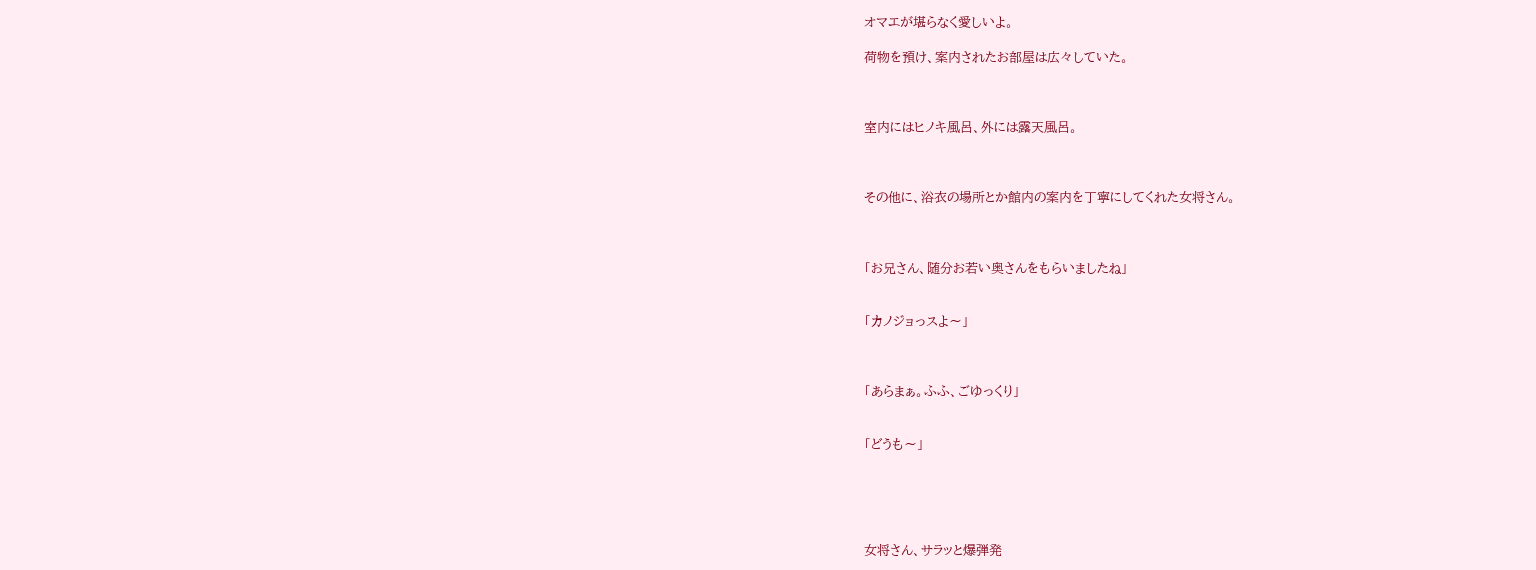オマエが堪らなく愛しいよ。

荷物を預け、案内されたお部屋は広々していた。



室内にはヒノキ風呂、外には露天風呂。



その他に、浴衣の場所とか館内の案内を丁寧にしてくれた女将さん。



「お兄さん、随分お若い奥さんをもらいましたね」


「カノジョっスよ〜」



「あらまぁ。ふふ、ごゆっくり」


「どうも〜」





女将さん、サラッと爆弾発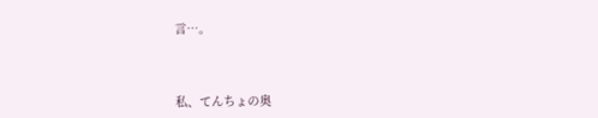言…。



私、てんちょの奥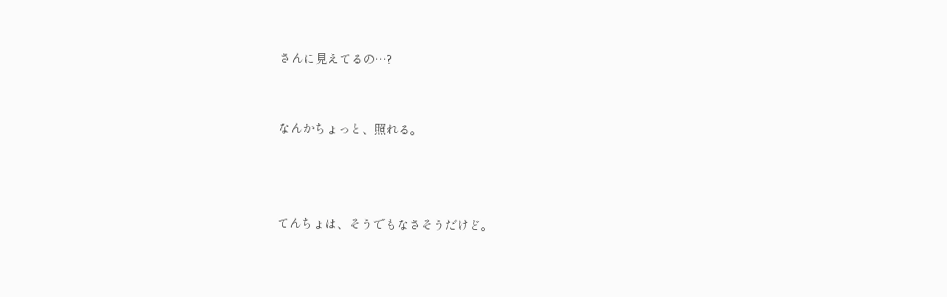さんに見えてるの…?


なんかちょっと、照れる。



てんちょは、そうでもなさそうだけど。